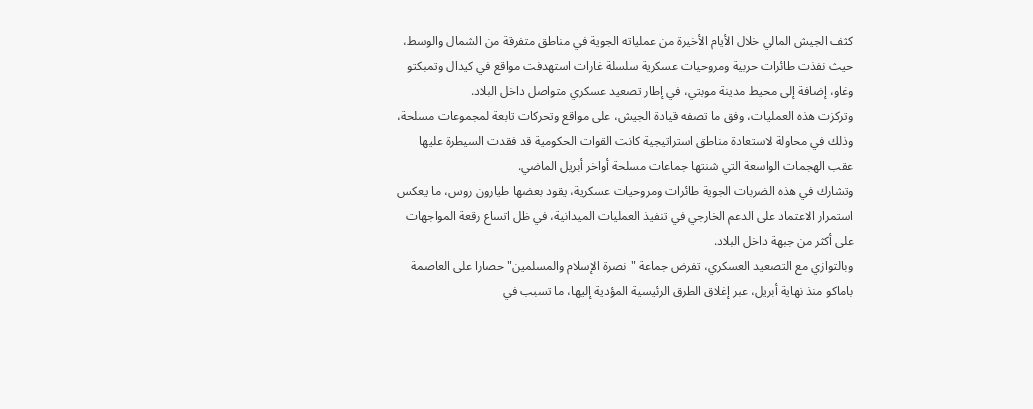كثف الجيش المالي خلال الأيام الأخيرة من عملياته الجوية في مناطق متفرقة من الشمال والوسط، حيث نفذت طائرات حربية ومروحيات عسكرية سلسلة غارات استهدفت مواقع في كيدال وتمبكتو وغاو، إضافة إلى محيط مدينة موبتي، في إطار تصعيد عسكري متواصل داخل البلاد.
وتركزت هذه العمليات، وفق ما تصفه قيادة الجيش، على مواقع وتحركات تابعة لمجموعات مسلحة، وذلك في محاولة لاستعادة مناطق استراتيجية كانت القوات الحكومية قد فقدت السيطرة عليها عقب الهجمات الواسعة التي شنتها جماعات مسلحة أواخر أبريل الماضي.
وتشارك في هذه الضربات الجوية طائرات ومروحيات عسكرية، يقود بعضها طيارون روس، ما يعكس استمرار الاعتماد على الدعم الخارجي في تنفيذ العمليات الميدانية، في ظل اتساع رقعة المواجهات على أكثر من جبهة داخل البلاد.
وبالتوازي مع التصعيد العسكري، تفرض جماعة "نصرة الإسلام والمسلمين" حصارا على العاصمة باماكو منذ نهاية أبريل، عبر إغلاق الطرق الرئيسية المؤدية إليها، ما تسبب في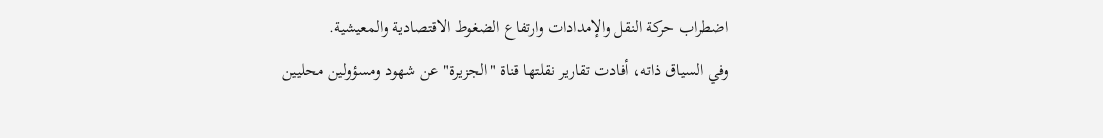اضطراب حركة النقل والإمدادات وارتفاع الضغوط الاقتصادية والمعيشية.
وفي السياق ذاته، أفادت تقارير نقلتها قناة "الجزيرة" عن شهود ومسؤولين محليين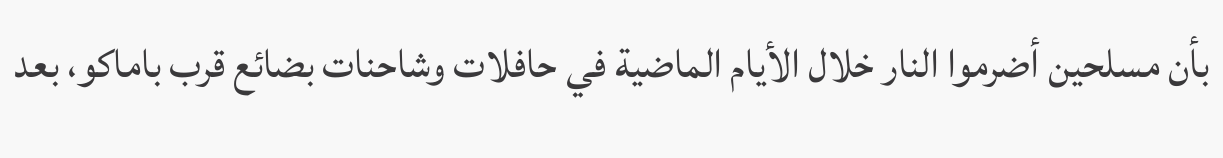بأن مسلحين أضرموا النار خلال الأيام الماضية في حافلات وشاحنات بضائع قرب باماكو، بعد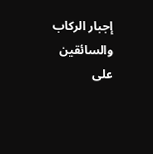إجبار الركاب والسائقين على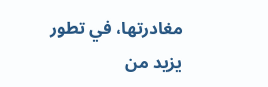مغادرتها، في تطور يزيد من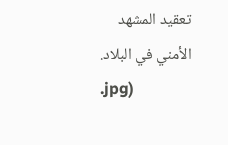تعقيد المشهد الأمني في البلاد.
.jpg)